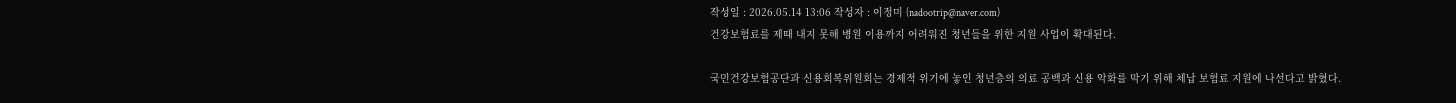작성일 : 2026.05.14 13:06 작성자 : 이정미 (nadootrip@naver.com)
건강보험료를 제때 내지 못해 병원 이용까지 어려워진 청년들을 위한 지원 사업이 확대된다.

국민건강보험공단과 신용회복위원회는 경제적 위기에 놓인 청년층의 의료 공백과 신용 악화를 막기 위해 체납 보험료 지원에 나선다고 밝혔다.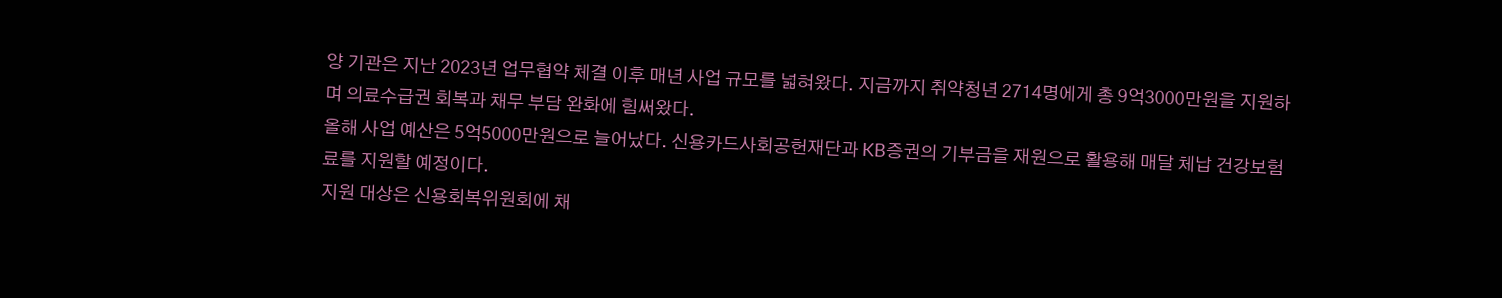양 기관은 지난 2023년 업무협약 체결 이후 매년 사업 규모를 넓혀왔다. 지금까지 취약청년 2714명에게 총 9억3000만원을 지원하며 의료수급권 회복과 채무 부담 완화에 힘써왔다.
올해 사업 예산은 5억5000만원으로 늘어났다. 신용카드사회공헌재단과 KB증권의 기부금을 재원으로 활용해 매달 체납 건강보험료를 지원할 예정이다.
지원 대상은 신용회복위원회에 채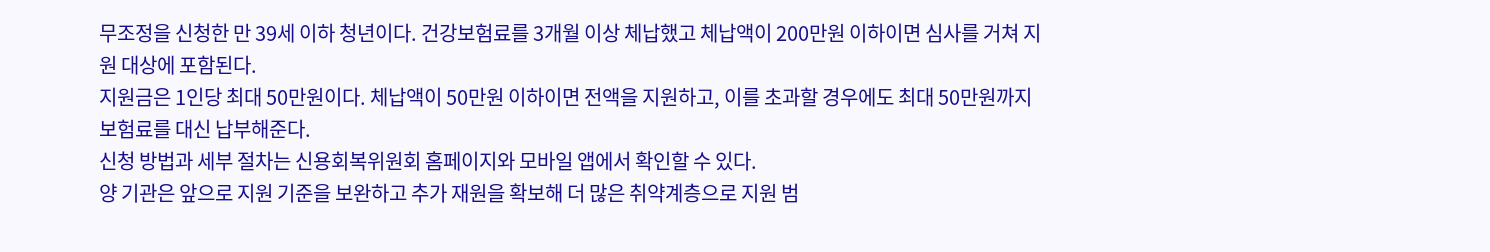무조정을 신청한 만 39세 이하 청년이다. 건강보험료를 3개월 이상 체납했고 체납액이 200만원 이하이면 심사를 거쳐 지원 대상에 포함된다.
지원금은 1인당 최대 50만원이다. 체납액이 50만원 이하이면 전액을 지원하고, 이를 초과할 경우에도 최대 50만원까지 보험료를 대신 납부해준다.
신청 방법과 세부 절차는 신용회복위원회 홈페이지와 모바일 앱에서 확인할 수 있다.
양 기관은 앞으로 지원 기준을 보완하고 추가 재원을 확보해 더 많은 취약계층으로 지원 범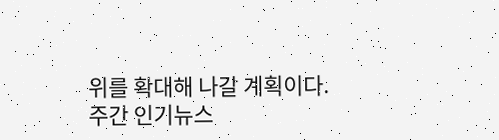위를 확대해 나갈 계획이다.
주간 인기뉴스